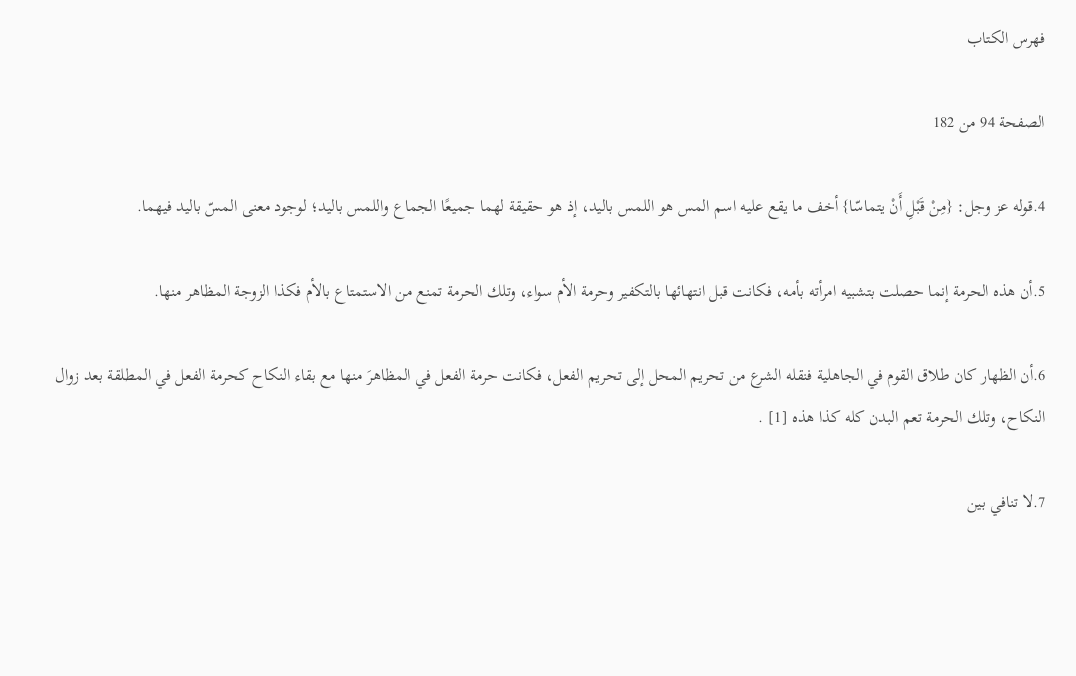فهرس الكتاب

الصفحة 94 من 182

4.قوله عز وجل: {مِنْ قَبْلِ أَنْ يتماسّا} أخف ما يقع عليه اسم المس هو اللمس باليد، إذ هو حقيقة لهما جميعًا الجماع واللمس باليد؛ لوجود معنى المسّ باليد فيهما.

5.أن هذه الحرمة إنما حصلت بتشبيه امرأته بأمه، فكانت قبل انتهائها بالتكفير وحرمة الأم سواء، وتلك الحرمة تمنع من الاستمتاع بالأم فكذا الزوجة المظاهر منها.

6.أن الظهار كان طلاق القوم في الجاهلية فنقله الشرع من تحريم المحل إلى تحريم الفعل، فكانت حرمة الفعل في المظاهرَ منها مع بقاء النكاح كحرمة الفعل في المطلقة بعد زوال النكاح، وتلك الحرمة تعم البدن كله كذا هذه [1] .

7.لا تنافي بين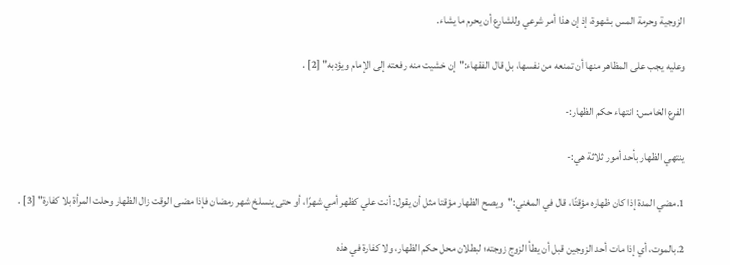الزوجية وحرمة المس بشهوة، إذ إن هذا أمر شرعي وللشارع أن يحرم ما يشاء.

وعليه يجب على المظاهر منها أن تمنعه من نفسها، بل قال الفقهاء:"إن خشيت منه رفعته إلى الإمام ويؤدبه" [2] .

الفرع الخامس: انتهاء حكم الظهار:-

ينتهي الظهار بأحد أمور ثلاثة هي:-

1.مضي المدة إذا كان ظهاره مؤقتًا، قال في المغني:"ويصح الظهار مؤقتا مثل أن يقول: أنت علي كظهر أمي شهرًا، أو حتى ينسلخ شهر رمضان فإذا مضى الوقت زال الظهار وحلت المرأة بلا كفارة" [3] .

2.بالموت، أي إذا مات أحد الزوجين قبل أن يطأ الزوج زوجته؛ لبطلان محل حكم الظهار، ولا كفارة في هذه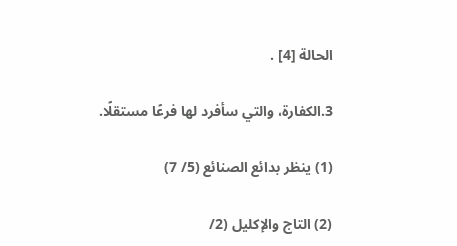الحالة [4] .

3.الكفارة، والتي سأفرد لها فرعًا مستقلًا.

(1) ينظر بدائع الصنائع (5/ 7)

(2) التاج والإكليل (2/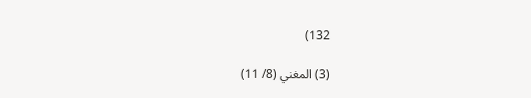132)

(3) المغني (8/ 11)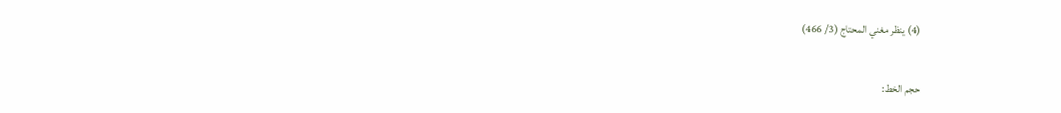(4) ينظر مغني المحتاج (3/ 466)

حجم الخط: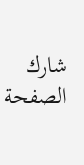شارك الصفحة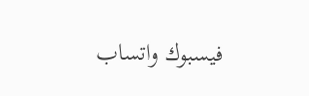فيسبوك واتساب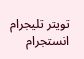تويتر تليجرام انستجرام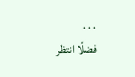. . .
فضلًا انتظر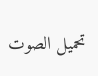تحميل الصوت